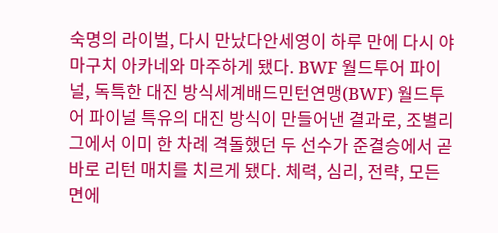숙명의 라이벌, 다시 만났다안세영이 하루 만에 다시 야마구치 아카네와 마주하게 됐다. BWF 월드투어 파이널, 독특한 대진 방식세계배드민턴연맹(BWF) 월드투어 파이널 특유의 대진 방식이 만들어낸 결과로, 조별리그에서 이미 한 차례 격돌했던 두 선수가 준결승에서 곧바로 리턴 매치를 치르게 됐다. 체력, 심리, 전략, 모든 면에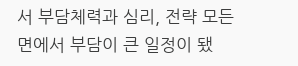서 부담체력과 심리, 전략 모든 면에서 부담이 큰 일정이 됐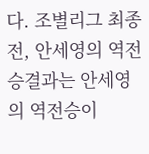다. 조별리그 최종전, 안세영의 역전승결과는 안세영의 역전승이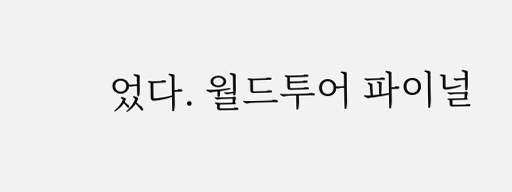었다. 월드투어 파이널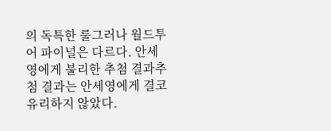의 독특한 룰그러나 월드투어 파이널은 다르다. 안세영에게 불리한 추첨 결과추첨 결과는 안세영에게 결코 유리하지 않았다.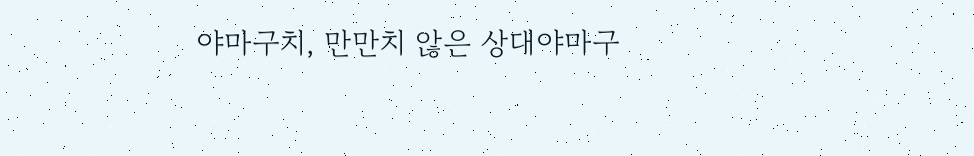야마구치, 만만치 않은 상대야마구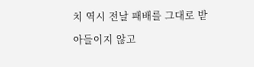치 역시 전날 패배를 그대로 받아들이지 않고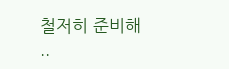철저히 준비해 ..